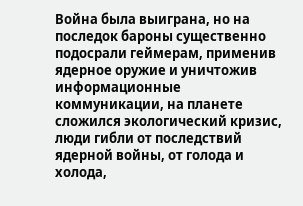Война была выиграна, но на последок бароны существенно подосрали геймерам, применив ядерное оружие и уничтожив информационные коммуникации, на планете сложился экологический кризис, люди гибли от последствий ядерной войны, от голода и холода,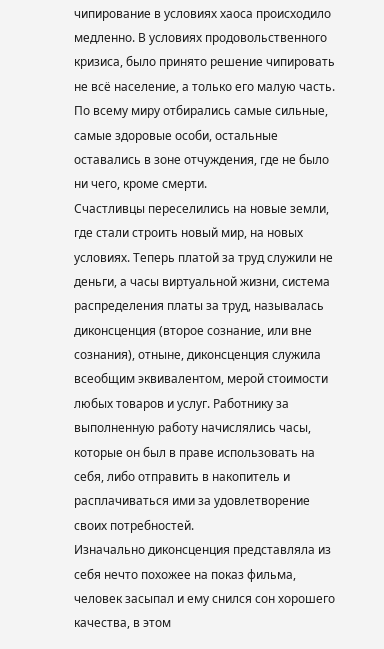чипирование в условиях хаоса происходило медленно. В условиях продовольственного кризиса, было принято решение чипировать не всё население, а только его малую часть. По всему миру отбирались самые сильные, самые здоровые особи, остальные оставались в зоне отчуждения, где не было ни чего, кроме смерти.
Счастливцы переселились на новые земли, где стали строить новый мир, на новых условиях. Теперь платой за труд служили не деньги, а часы виртуальной жизни, система распределения платы за труд, называлась диконсценция (второе сознание, или вне сознания), отныне, диконсценция служила всеобщим эквивалентом, мерой стоимости любых товаров и услуг. Работнику за выполненную работу начислялись часы, которые он был в праве использовать на себя, либо отправить в накопитель и расплачиваться ими за удовлетворение своих потребностей.
Изначально диконсценция представляла из себя нечто похожее на показ фильма, человек засыпал и ему снился сон хорошего качества, в этом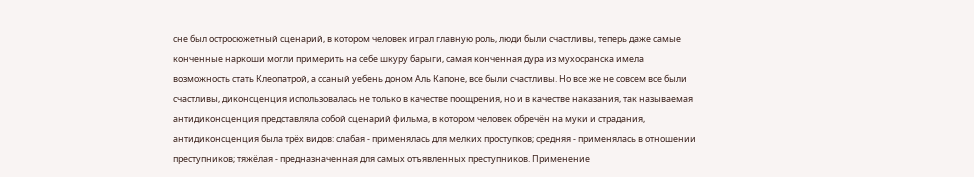сне был остросюжетный сценарий, в котором человек играл главную роль, люди были счастливы, теперь даже самые конченные наркоши могли примерить на себе шкуру барыги, самая конченная дура из мухосранска имела возможность стать Клеопатрой, а ссаный уебень доном Аль Капоне, все были счастливы. Но все же не совсем все были счастливы, диконсценция использовалась не только в качестве поощрения, но и в качестве наказания, так называемая антидиконсценция представляла собой сценарий фильма, в котором человек обречён на муки и страдания, антидиконсценция была трёх видов: слабая - применялась для мелких проступков; средняя - применялась в отношении преступников; тяжёлая - предназначенная для самых отъявленных преступников. Применение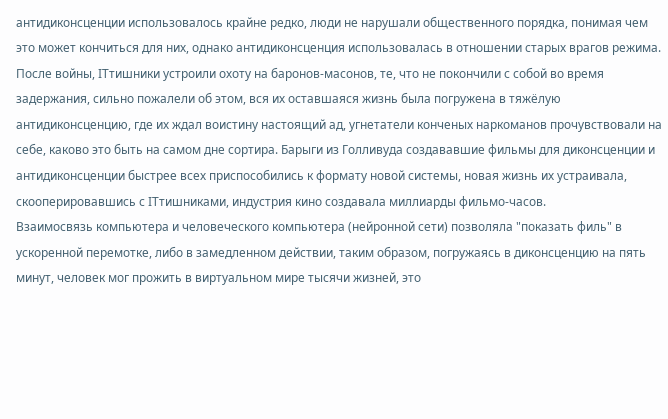антидиконсценции использовалось крайне редко, люди не нарушали общественного порядка, понимая чем это может кончиться для них, однако антидиконсценция использовалась в отношении старых врагов режима. После войны, ITтишники устроили охоту на баронов-масонов, те, что не покончили с собой во время задержания, сильно пожалели об этом, вся их оставшаяся жизнь была погружена в тяжёлую антидиконсценцию, где их ждал воистину настоящий ад, угнетатели конченых наркоманов прочувствовали на себе, каково это быть на самом дне сортира. Барыги из Голливуда создававшие фильмы для диконсценции и антидиконсценции быстрее всех приспособились к формату новой системы, новая жизнь их устраивала, скооперировавшись с ITтишниками, индустрия кино создавала миллиарды фильмо-часов.
Взаимосвязь компьютера и человеческого компьютера (нейронной сети) позволяла "показать филь" в ускоренной перемотке, либо в замедленном действии, таким образом, погружаясь в диконсценцию на пять минут, человек мог прожить в виртуальном мире тысячи жизней, это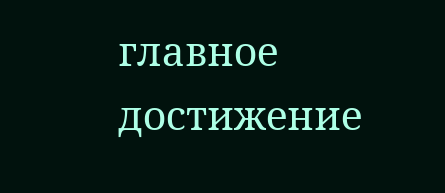главное достижение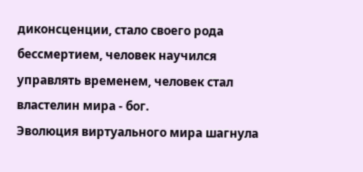диконсценции, стало своего рода бессмертием, человек научился управлять временем, человек стал властелин мира - бог.
Эволюция виртуального мира шагнула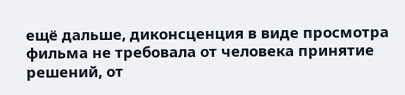ещё дальше, диконсценция в виде просмотра фильма не требовала от человека принятие решений, от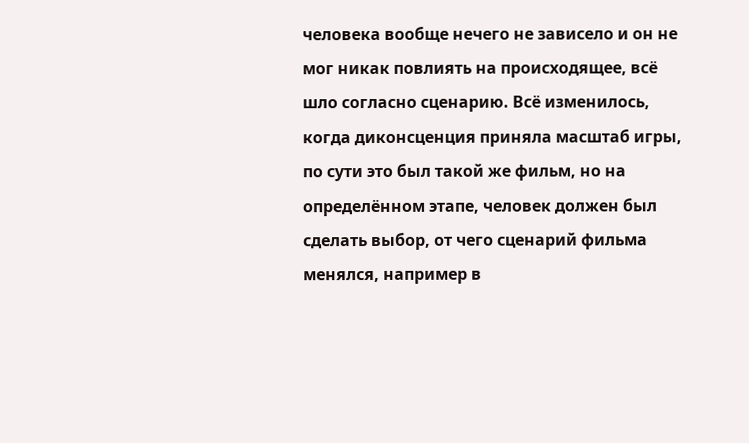человека вообще нечего не зависело и он не мог никак повлиять на происходящее, всё шло согласно сценарию. Всё изменилось, когда диконсценция приняла масштаб игры, по сути это был такой же фильм, но на определённом этапе, человек должен был сделать выбор, от чего сценарий фильма менялся, например в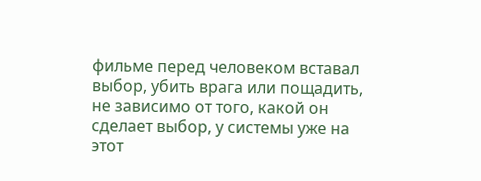фильме перед человеком вставал выбор, убить врага или пощадить, не зависимо от того, какой он сделает выбор, у системы уже на этот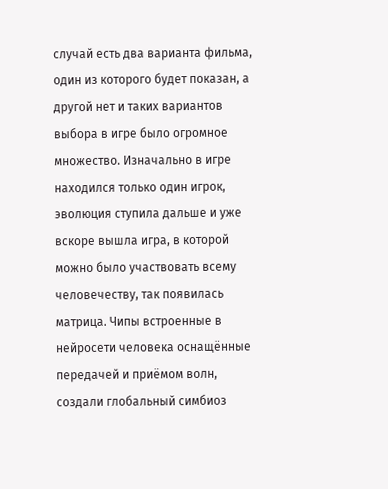случай есть два варианта фильма, один из которого будет показан, а другой нет и таких вариантов выбора в игре было огромное множество. Изначально в игре находился только один игрок, эволюция ступила дальше и уже вскоре вышла игра, в которой можно было участвовать всему человечеству, так появилась матрица. Чипы встроенные в нейросети человека оснащённые передачей и приёмом волн, создали глобальный симбиоз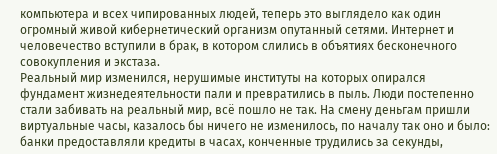компьютера и всех чипированных людей, теперь это выглядело как один огромный живой кибернетический организм опутанный сетями. Интернет и человечество вступили в брак, в котором слились в объятиях бесконечного совокупления и экстаза.
Реальный мир изменился, нерушимые институты на которых опирался фундамент жизнедеятельности пали и превратились в пыль. Люди постепенно стали забивать на реальный мир, всё пошло не так. На смену деньгам пришли виртуальные часы, казалось бы ничего не изменилось, по началу так оно и было: банки предоставляли кредиты в часах, конченные трудились за секунды,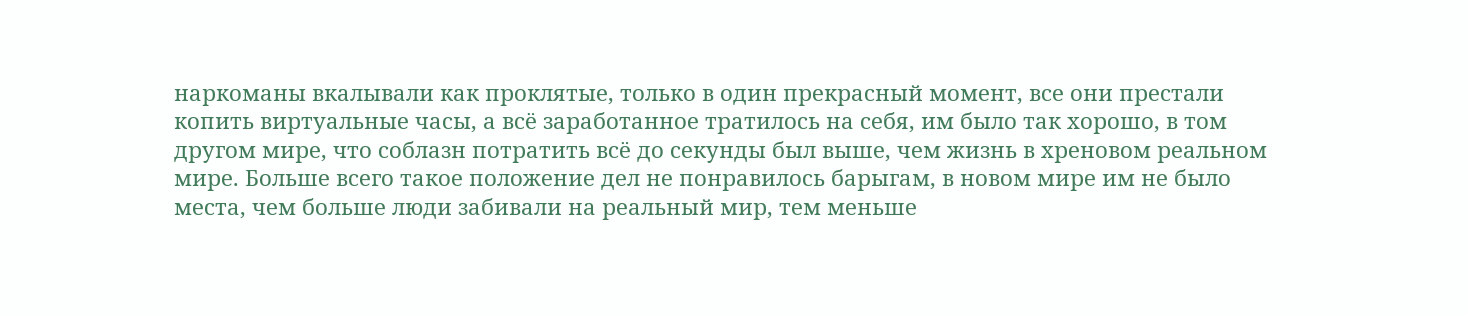наркоманы вкалывали как проклятые, только в один прекрасный момент, все они престали копить виртуальные часы, а всё заработанное тратилось на себя, им было так хорошо, в том другом мире, что соблазн потратить всё до секунды был выше, чем жизнь в хреновом реальном мире. Больше всего такое положение дел не понравилось барыгам, в новом мире им не было места, чем больше люди забивали на реальный мир, тем меньше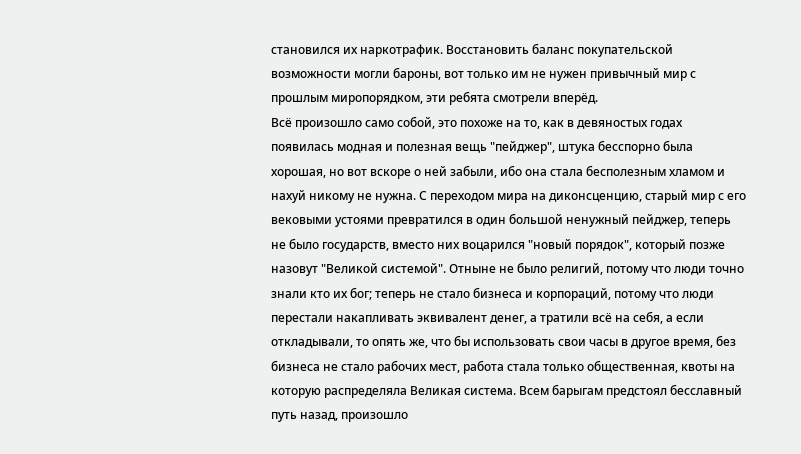становился их наркотрафик. Восстановить баланс покупательской возможности могли бароны, вот только им не нужен привычный мир с прошлым миропорядком, эти ребята смотрели вперёд.
Всё произошло само собой, это похоже на то, как в девяностых годах появилась модная и полезная вещь "пейджер", штука бесспорно была хорошая, но вот вскоре о ней забыли, ибо она стала бесполезным хламом и нахуй никому не нужна. С переходом мира на диконсценцию, старый мир с его вековыми устоями превратился в один большой ненужный пейджер, теперь не было государств, вместо них воцарился "новый порядок", который позже назовут "Великой системой". Отныне не было религий, потому что люди точно знали кто их бог; теперь не стало бизнеса и корпораций, потому что люди перестали накапливать эквивалент денег, а тратили всё на себя, а если откладывали, то опять же, что бы использовать свои часы в другое время, без бизнеса не стало рабочих мест, работа стала только общественная, квоты на которую распределяла Великая система. Всем барыгам предстоял бесславный путь назад, произошло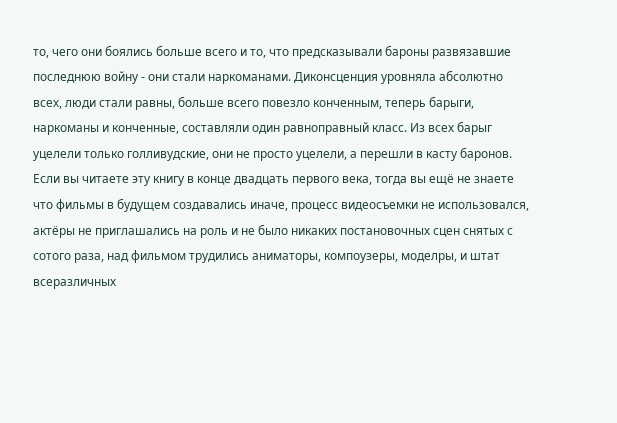то, чего они боялись больше всего и то, что предсказывали бароны развязавшие последнюю войну - они стали наркоманами. Диконсценция уровняла абсолютно всех, люди стали равны, больше всего повезло конченным, теперь барыги, наркоманы и конченные, составляли один равноправный класс. Из всех барыг уцелели только голливудские, они не просто уцелели, а перешли в касту баронов. Если вы читаете эту книгу в конце двадцать первого века, тогда вы ещё не знаете что фильмы в будущем создавались иначе, процесс видеосъемки не использовался, актёры не приглашались на роль и не было никаких постановочных сцен снятых с сотого раза, над фильмом трудились аниматоры, компоузеры, моделры, и штат всеразличных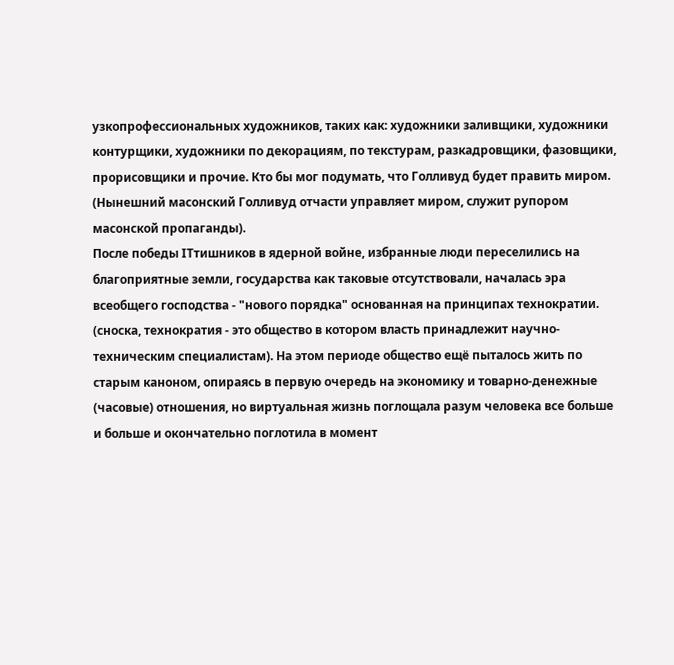узкопрофессиональных художников, таких как: художники заливщики, художники контурщики, художники по декорациям, по текстурам, разкадровщики, фазовщики, прорисовщики и прочие. Кто бы мог подумать, что Голливуд будет править миром. (Нынешний масонский Голливуд отчасти управляет миром, служит рупором масонской пропаганды).
После победы ITтишников в ядерной войне, избранные люди переселились на благоприятные земли, государства как таковые отсутствовали, началась эра всеобщего господства - "нового порядка" основанная на принципах технократии. (сноска, технократия - это общество в котором власть принадлежит научно-техническим специалистам). На этом периоде общество ещё пыталось жить по старым каноном, опираясь в первую очередь на экономику и товарно-денежные (часовые) отношения, но виртуальная жизнь поглощала разум человека все больше и больше и окончательно поглотила в момент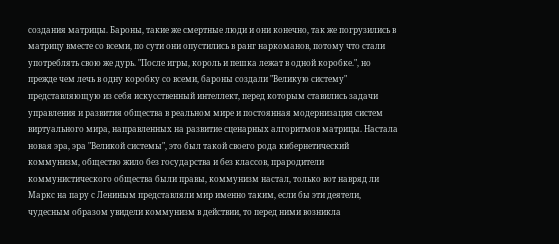создания матрицы. Бароны, такие же смертные люди и они конечно, так же погрузились в матрицу вместе со всеми, по сути они опустились в ранг наркоманов, потому что стали употреблять свою же дурь. "После игры, король и пешка лежат в одной коробке.", но прежде чем лечь в одну коробку со всеми, бароны создали "Великую систему" представляющую из себя искусственный интеллект, перед которым ставились задачи управления и развития общества в реальном мире и постоянная модернизация систем виртуального мира, направленных на развитие сценарных алгоритмов матрицы. Настала новая эра, эра "Великой системы", это был такой своего рода кибернетический коммунизм, общество жило без государства и без классов, прародители коммунистического общества были правы, коммунизм настал, только вот навряд ли Маркс на пару с Лениным представляли мир именно таким, если бы эти деятели, чудесным образом увидели коммунизм в действии, то перед ними возникла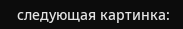следующая картинка: